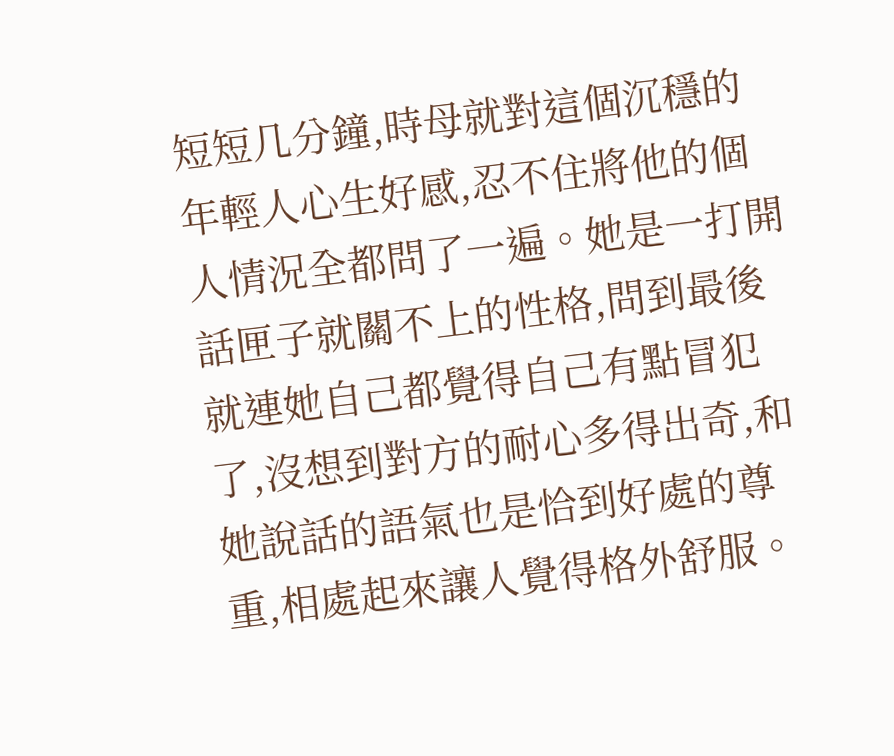短短几分鐘,時母就對這個沉穩的年輕人心生好感,忍不住將他的個人情況全都問了一遍。她是一打開話匣子就關不上的性格,問到最後就連她自己都覺得自己有點冒犯了,沒想到對方的耐心多得出奇,和她說話的語氣也是恰到好處的尊重,相處起來讓人覺得格外舒服。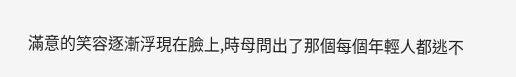滿意的笑容逐漸浮現在臉上,時母問出了那個每個年輕人都逃不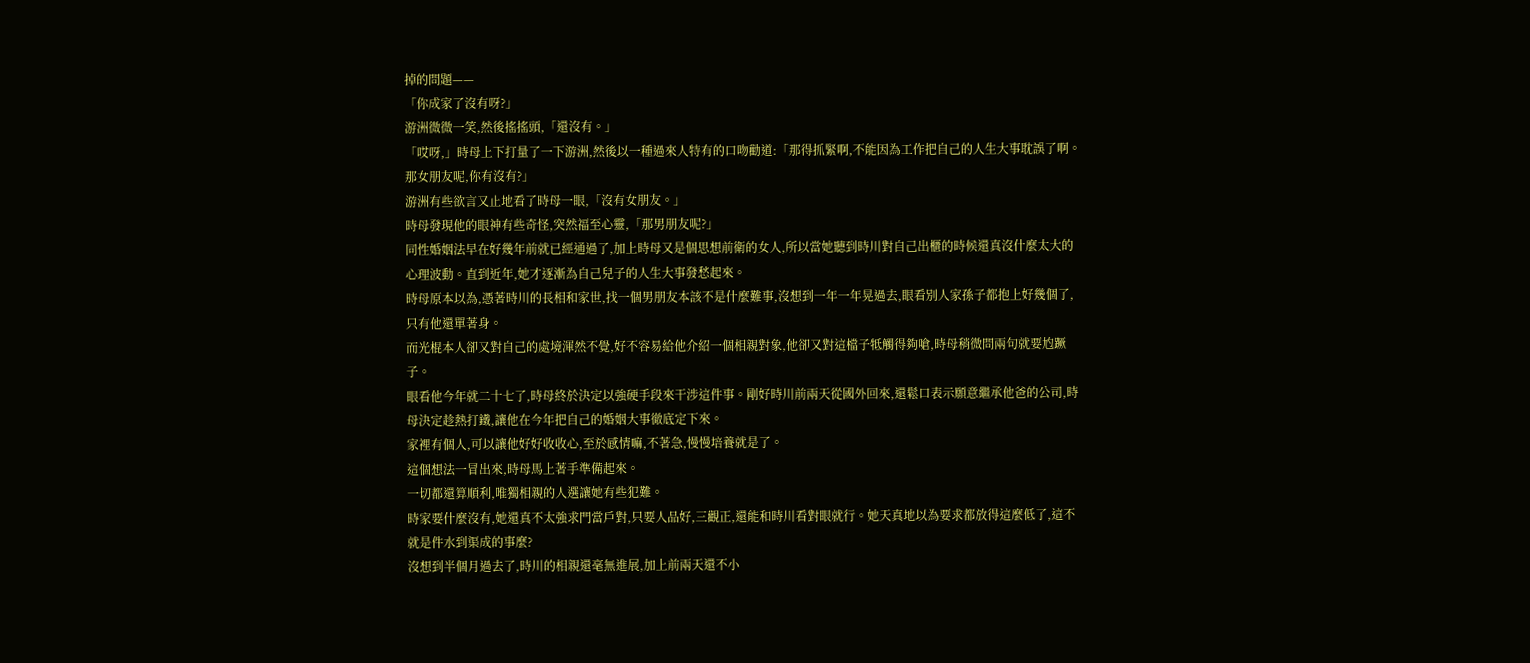掉的問題——
「你成家了沒有呀?」
游洲微微一笑,然後搖搖頭,「還沒有。」
「哎呀,」時母上下打量了一下游洲,然後以一種過來人特有的口吻勸道:「那得抓緊啊,不能因為工作把自己的人生大事耽誤了啊。那女朋友呢,你有沒有?」
游洲有些欲言又止地看了時母一眼,「沒有女朋友。」
時母發現他的眼神有些奇怪,突然福至心靈,「那男朋友呢?」
同性婚姻法早在好幾年前就已經通過了,加上時母又是個思想前衛的女人,所以當她聽到時川對自己出櫃的時候還真沒什麼太大的心理波動。直到近年,她才逐漸為自己兒子的人生大事發愁起來。
時母原本以為,憑著時川的長相和家世,找一個男朋友本該不是什麼難事,沒想到一年一年晃過去,眼看別人家孫子都抱上好幾個了,只有他還單著身。
而光棍本人卻又對自己的處境渾然不覺,好不容易給他介紹一個相親對象,他卻又對這檔子牴觸得夠嗆,時母稍微問兩句就要尥蹶子。
眼看他今年就二十七了,時母終於決定以強硬手段來干涉這件事。剛好時川前兩天從國外回來,還鬆口表示願意繼承他爸的公司,時母決定趁熱打鐵,讓他在今年把自己的婚姻大事徹底定下來。
家裡有個人,可以讓他好好收收心,至於感情嘛,不著急,慢慢培養就是了。
這個想法一冒出來,時母馬上著手準備起來。
一切都還算順利,唯獨相親的人選讓她有些犯難。
時家要什麼沒有,她還真不太強求門當戶對,只要人品好,三觀正,還能和時川看對眼就行。她天真地以為要求都放得這麼低了,這不就是件水到渠成的事麼?
沒想到半個月過去了,時川的相親還毫無進展,加上前兩天還不小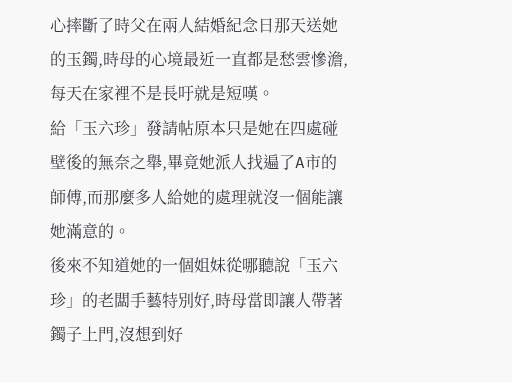心摔斷了時父在兩人結婚紀念日那天送她的玉鐲,時母的心境最近一直都是愁雲慘澹,每天在家裡不是長吁就是短嘆。
給「玉六珍」發請帖原本只是她在四處碰壁後的無奈之舉,畢竟她派人找遍了A市的師傅,而那麼多人給她的處理就沒一個能讓她滿意的。
後來不知道她的一個姐妹從哪聽說「玉六珍」的老闆手藝特別好,時母當即讓人帶著鐲子上門,沒想到好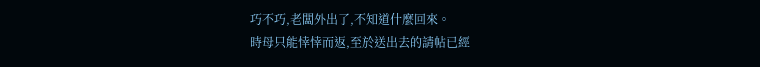巧不巧,老闆外出了,不知道什麼回來。
時母只能悻悻而返,至於送出去的請帖已經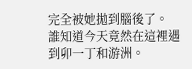完全被她拋到腦後了。
誰知道今天竟然在這裡遇到卯一丁和游洲。